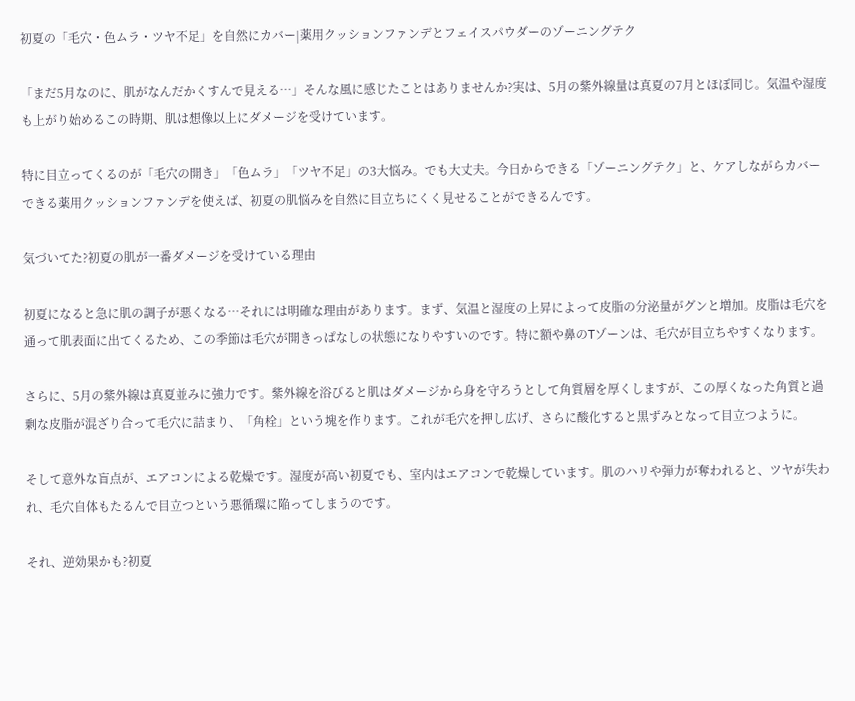初夏の「毛穴・色ムラ・ツヤ不足」を自然にカバー|薬用クッションファンデとフェイスパウダーのゾーニングテク

「まだ5月なのに、肌がなんだかくすんで見える…」そんな風に感じたことはありませんか?実は、5月の紫外線量は真夏の7月とほぼ同じ。気温や湿度も上がり始めるこの時期、肌は想像以上にダメージを受けています。

特に目立ってくるのが「毛穴の開き」「色ムラ」「ツヤ不足」の3大悩み。でも大丈夫。今日からできる「ゾーニングテク」と、ケアしながらカバーできる薬用クッションファンデを使えば、初夏の肌悩みを自然に目立ちにくく見せることができるんです。

気づいてた?初夏の肌が一番ダメージを受けている理由

初夏になると急に肌の調子が悪くなる…それには明確な理由があります。まず、気温と湿度の上昇によって皮脂の分泌量がグンと増加。皮脂は毛穴を通って肌表面に出てくるため、この季節は毛穴が開きっぱなしの状態になりやすいのです。特に額や鼻のTゾーンは、毛穴が目立ちやすくなります。

さらに、5月の紫外線は真夏並みに強力です。紫外線を浴びると肌はダメージから身を守ろうとして角質層を厚くしますが、この厚くなった角質と過剰な皮脂が混ざり合って毛穴に詰まり、「角栓」という塊を作ります。これが毛穴を押し広げ、さらに酸化すると黒ずみとなって目立つように。

そして意外な盲点が、エアコンによる乾燥です。湿度が高い初夏でも、室内はエアコンで乾燥しています。肌のハリや弾力が奪われると、ツヤが失われ、毛穴自体もたるんで目立つという悪循環に陥ってしまうのです。

それ、逆効果かも?初夏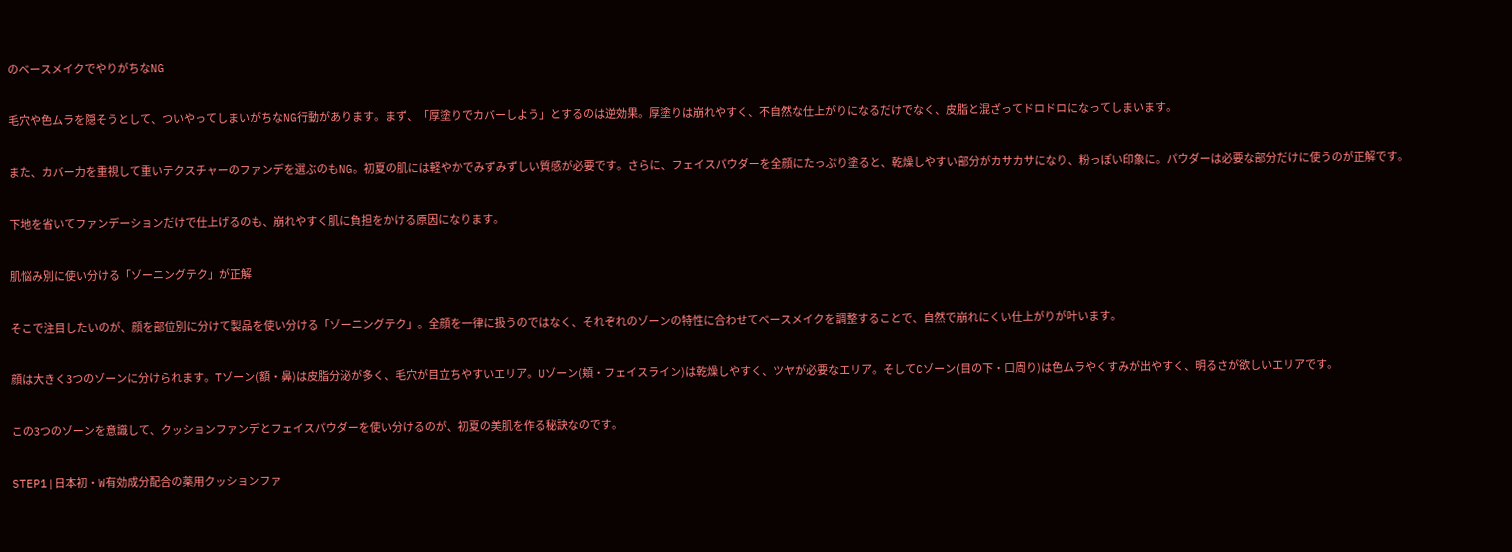のベースメイクでやりがちなNG

毛穴や色ムラを隠そうとして、ついやってしまいがちなNG行動があります。まず、「厚塗りでカバーしよう」とするのは逆効果。厚塗りは崩れやすく、不自然な仕上がりになるだけでなく、皮脂と混ざってドロドロになってしまいます。

また、カバー力を重視して重いテクスチャーのファンデを選ぶのもNG。初夏の肌には軽やかでみずみずしい質感が必要です。さらに、フェイスパウダーを全顔にたっぷり塗ると、乾燥しやすい部分がカサカサになり、粉っぽい印象に。パウダーは必要な部分だけに使うのが正解です。

下地を省いてファンデーションだけで仕上げるのも、崩れやすく肌に負担をかける原因になります。

肌悩み別に使い分ける「ゾーニングテク」が正解

そこで注目したいのが、顔を部位別に分けて製品を使い分ける「ゾーニングテク」。全顔を一律に扱うのではなく、それぞれのゾーンの特性に合わせてベースメイクを調整することで、自然で崩れにくい仕上がりが叶います。

顔は大きく3つのゾーンに分けられます。Tゾーン(額・鼻)は皮脂分泌が多く、毛穴が目立ちやすいエリア。Uゾーン(頬・フェイスライン)は乾燥しやすく、ツヤが必要なエリア。そしてCゾーン(目の下・口周り)は色ムラやくすみが出やすく、明るさが欲しいエリアです。

この3つのゾーンを意識して、クッションファンデとフェイスパウダーを使い分けるのが、初夏の美肌を作る秘訣なのです。

STEP1|日本初・W有効成分配合の薬用クッションファ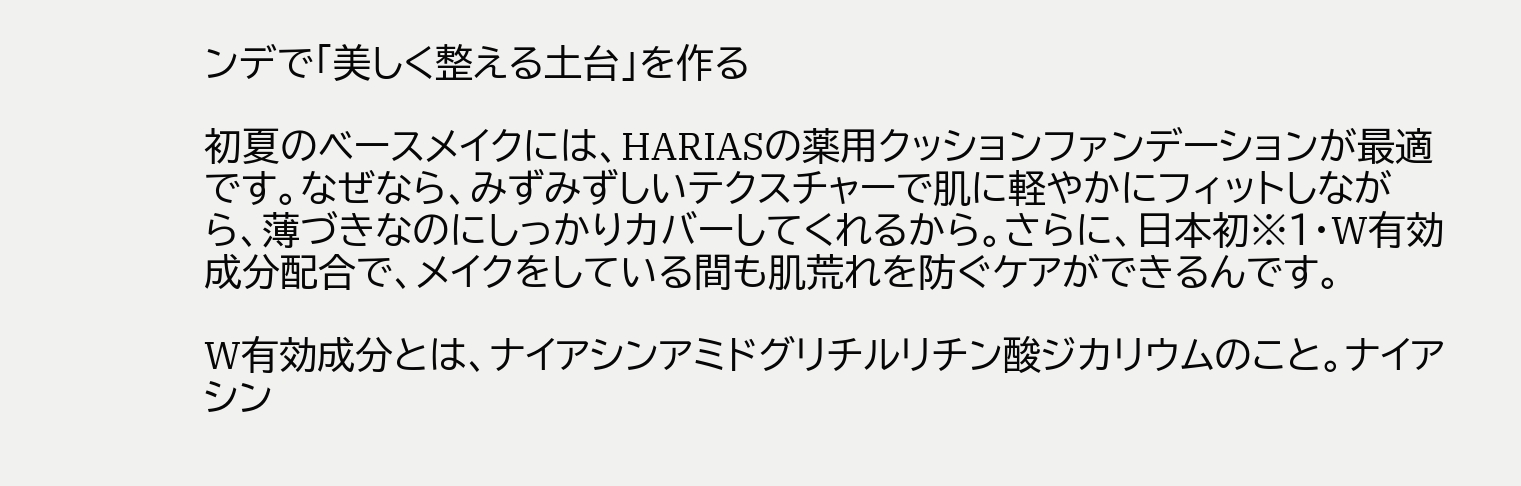ンデで「美しく整える土台」を作る

初夏のベースメイクには、HARIASの薬用クッションファンデーションが最適です。なぜなら、みずみずしいテクスチャーで肌に軽やかにフィットしながら、薄づきなのにしっかりカバーしてくれるから。さらに、日本初※1・W有効成分配合で、メイクをしている間も肌荒れを防ぐケアができるんです。

W有効成分とは、ナイアシンアミドグリチルリチン酸ジカリウムのこと。ナイアシン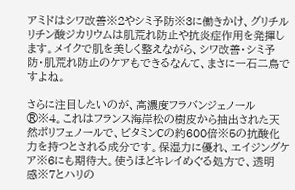アミドはシワ改善※2やシミ予防※3に働きかけ、グリチルリチン酸ジカリウムは肌荒れ防止や抗炎症作用を発揮します。メイクで肌を美しく整えながら、シワ改善・シミ予防・肌荒れ防止のケアもできるなんて、まさに一石二鳥ですよね。

さらに注目したいのが、高濃度フラバンジェノール®※4。これはフランス海岸松の樹皮から抽出された天然ポリフェノールで、ビタミンCの約600倍※5の抗酸化力を持つとされる成分です。保湿力に優れ、エイジングケア※6にも期待大。使うほどキレイめぐる処方で、透明感※7とハリの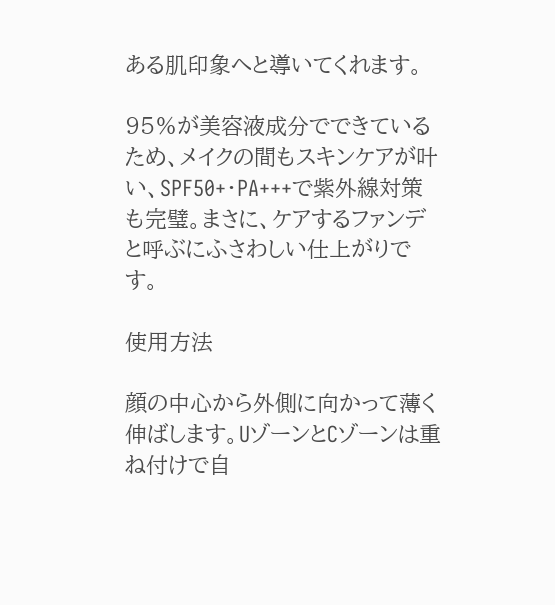ある肌印象へと導いてくれます。

95%が美容液成分でできているため、メイクの間もスキンケアが叶い、SPF50+・PA+++で紫外線対策も完璧。まさに、ケアするファンデと呼ぶにふさわしい仕上がりです。

使用方法

顔の中心から外側に向かって薄く伸ばします。UゾーンとCゾーンは重ね付けで自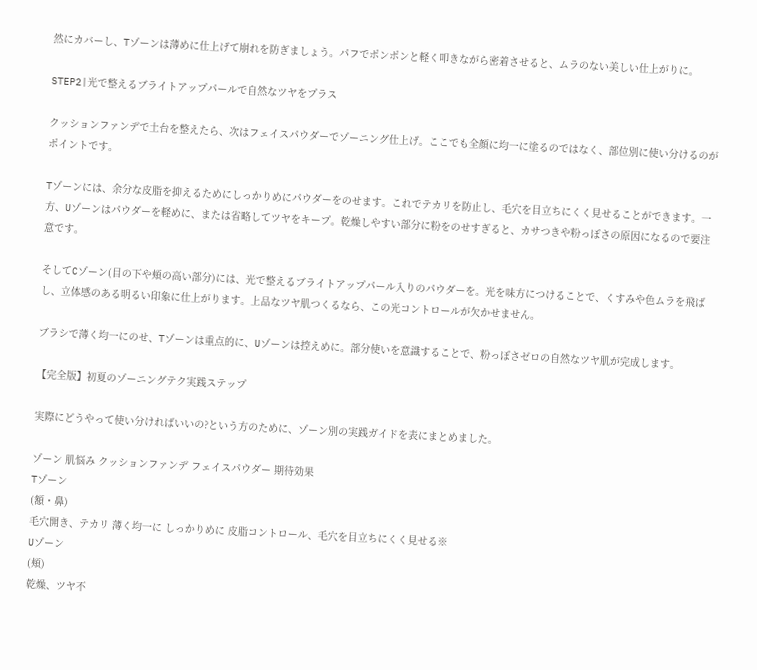然にカバーし、Tゾーンは薄めに仕上げて崩れを防ぎましょう。パフでポンポンと軽く叩きながら密着させると、ムラのない美しい仕上がりに。

STEP2|光で整えるブライトアップパールで自然なツヤをプラス

クッションファンデで土台を整えたら、次はフェイスパウダーでゾーニング仕上げ。ここでも全顔に均一に塗るのではなく、部位別に使い分けるのがポイントです。

Tゾーンには、余分な皮脂を抑えるためにしっかりめにパウダーをのせます。これでテカリを防止し、毛穴を目立ちにくく見せることができます。一方、Uゾーンはパウダーを軽めに、または省略してツヤをキープ。乾燥しやすい部分に粉をのせすぎると、カサつきや粉っぽさの原因になるので要注意です。

そしてCゾーン(目の下や頬の高い部分)には、光で整えるブライトアップパール入りのパウダーを。光を味方につけることで、くすみや色ムラを飛ばし、立体感のある明るい印象に仕上がります。上品なツヤ肌つくるなら、この光コントロールが欠かせません。

ブラシで薄く均一にのせ、Tゾーンは重点的に、Uゾーンは控えめに。部分使いを意識することで、粉っぽさゼロの自然なツヤ肌が完成します。

【完全版】初夏のゾーニングテク実践ステップ

実際にどうやって使い分ければいいの?という方のために、ゾーン別の実践ガイドを表にまとめました。

ゾーン 肌悩み クッションファンデ フェイスパウダー 期待効果
Tゾーン
(額・鼻)
毛穴開き、テカリ 薄く均一に しっかりめに 皮脂コントロール、毛穴を目立ちにくく見せる※
Uゾーン
(頬)
乾燥、ツヤ不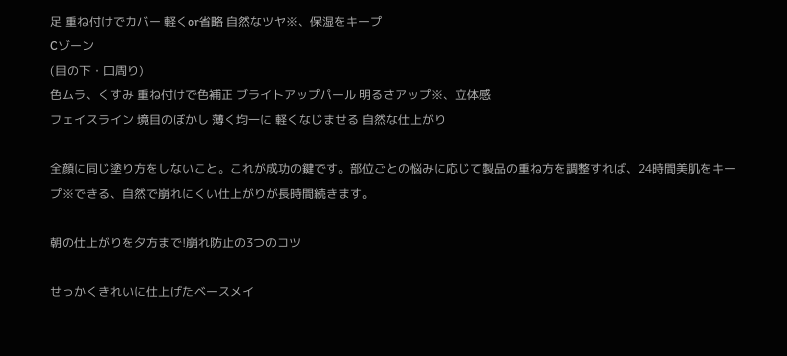足 重ね付けでカバー 軽くor省略 自然なツヤ※、保湿をキープ
Cゾーン
(目の下・口周り)
色ムラ、くすみ 重ね付けで色補正 ブライトアップパール 明るさアップ※、立体感
フェイスライン 境目のぼかし 薄く均一に 軽くなじませる 自然な仕上がり

全顔に同じ塗り方をしないこと。これが成功の鍵です。部位ごとの悩みに応じて製品の重ね方を調整すれば、24時間美肌をキープ※できる、自然で崩れにくい仕上がりが長時間続きます。

朝の仕上がりを夕方まで!崩れ防止の3つのコツ

せっかくきれいに仕上げたベースメイ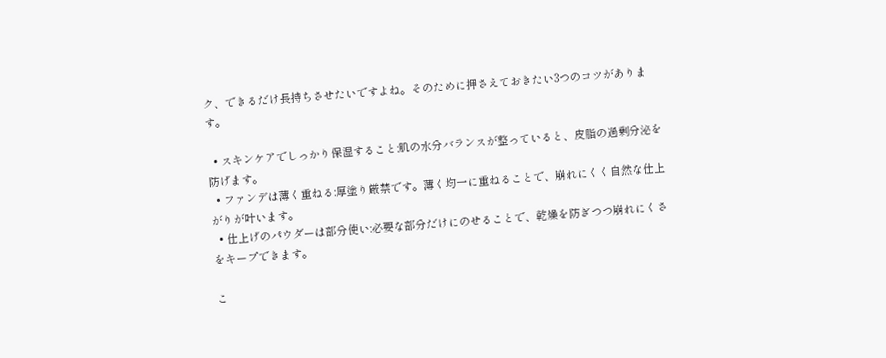ク、できるだけ長持ちさせたいですよね。そのために押さえておきたい3つのコツがあります。

  • スキンケアでしっかり保湿すること:肌の水分バランスが整っていると、皮脂の過剰分泌を防げます。
  • ファンデは薄く重ねる:厚塗り厳禁です。薄く均一に重ねることで、崩れにくく自然な仕上がりが叶います。
  • 仕上げのパウダーは部分使い:必要な部分だけにのせることで、乾燥を防ぎつつ崩れにくさをキープできます。

こ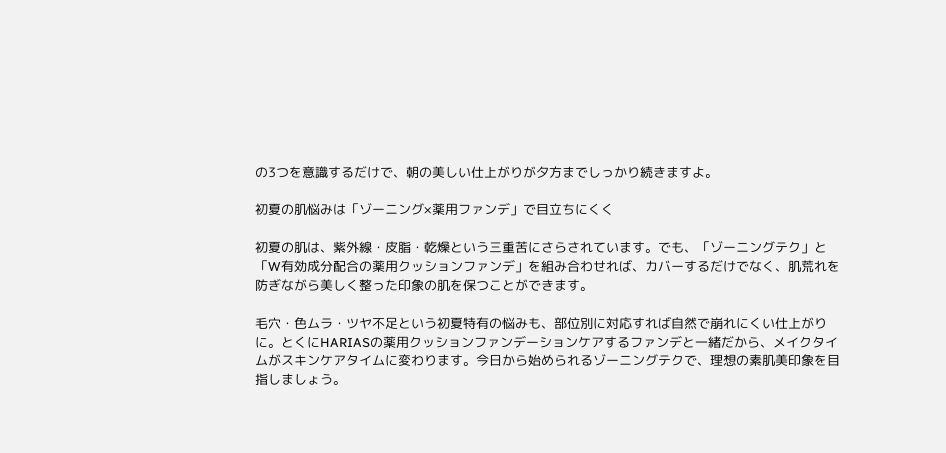の3つを意識するだけで、朝の美しい仕上がりが夕方までしっかり続きますよ。

初夏の肌悩みは「ゾーニング×薬用ファンデ」で目立ちにくく

初夏の肌は、紫外線・皮脂・乾燥という三重苦にさらされています。でも、「ゾーニングテク」と「W有効成分配合の薬用クッションファンデ」を組み合わせれば、カバーするだけでなく、肌荒れを防ぎながら美しく整った印象の肌を保つことができます。

毛穴・色ムラ・ツヤ不足という初夏特有の悩みも、部位別に対応すれば自然で崩れにくい仕上がりに。とくにHARIASの薬用クッションファンデーションケアするファンデと一緒だから、メイクタイムがスキンケアタイムに変わります。今日から始められるゾーニングテクで、理想の素肌美印象を目指しましょう。